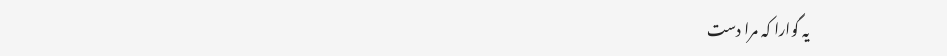یہ گوارا کہ مرا دست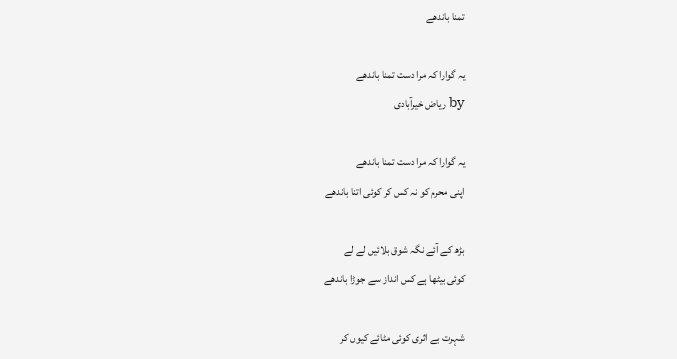تمنا باندھے

یہ گوارا کہ مرا دست تمنا باندھے
by ریاض خیرآبادی

یہ گوارا کہ مرا دست تمنا باندھے
اپنی محرم کو نہ کس کر کوئی اتنا باندھے

بڑھ کے آئے نگہ شوق بلائیں لے لے
کوئی بیٹھا ہے کس انداز سے جوڑا باندھے

شہرت بے اثری کوئی مٹائے کیوں کر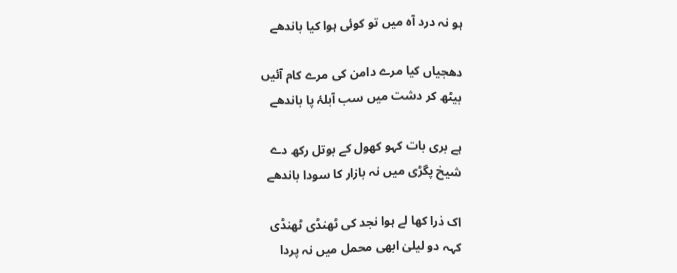ہو نہ درد آہ میں تو کوئی ہوا کیا باندھے

دھجیاں کیا مرے دامن کی مرے کام آئیں
بیٹھ کر دشت میں سب آبلۂ پا باندھے

ہے بری بات کہو کھول کے بوتل رکھ دے
شیخ پگڑی میں نہ بازار کا سودا باندھے

اک ذرا کھا لے ہوا نجد کی ٹھنڈی ٹھنڈی
کہہ دو لیلیٰ ابھی محمل میں نہ پردا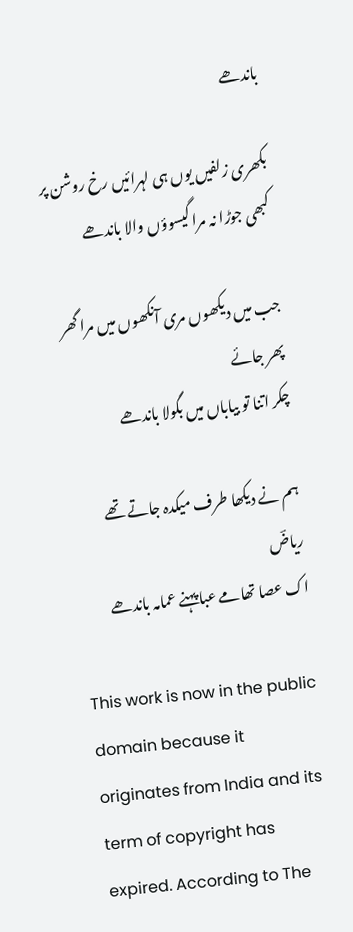باندھے

بکھری زلفیں یوں ہی لہرائیں رخ روشن پر
کبھی جوڑا نہ مرا گیسوؤں والا باندھے

جب میں دیکھوں مری آنکھوں میں مرا گھر پھر جائے
چکر اتنا تو بیاباں میں بگولا باندھے

ہم نے دیکھا طرف میکدہ جاتے تھے ریاضؔ
اک عصا تھامے عبا پہنے عمامہ باندھے

This work is now in the public domain because it originates from India and its term of copyright has expired. According to The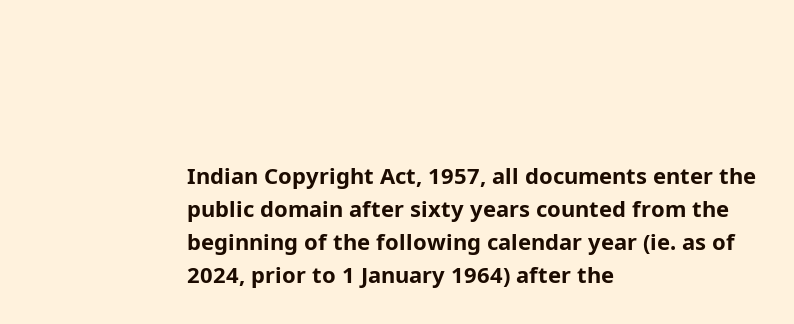Indian Copyright Act, 1957, all documents enter the public domain after sixty years counted from the beginning of the following calendar year (ie. as of 2024, prior to 1 January 1964) after the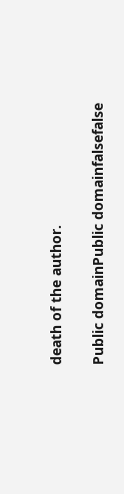death of the author.

Public domainPublic domainfalsefalse